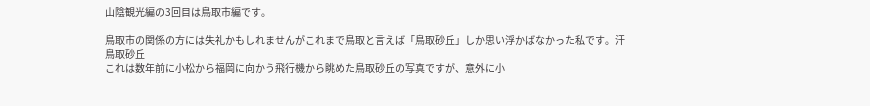山陰観光編の3回目は鳥取市編です。

鳥取市の関係の方には失礼かもしれませんがこれまで鳥取と言えば「鳥取砂丘」しか思い浮かばなかった私です。汗
鳥取砂丘
これは数年前に小松から福岡に向かう飛行機から眺めた鳥取砂丘の写真ですが、意外に小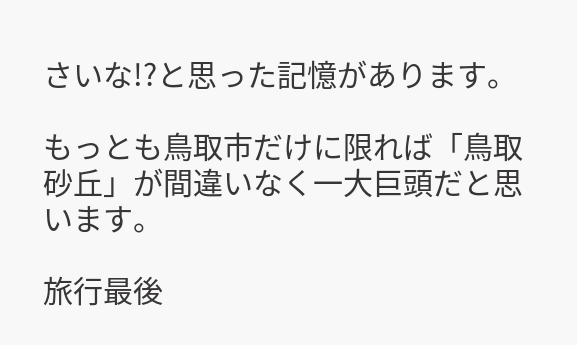さいな!?と思った記憶があります。

もっとも鳥取市だけに限れば「鳥取砂丘」が間違いなく一大巨頭だと思います。

旅行最後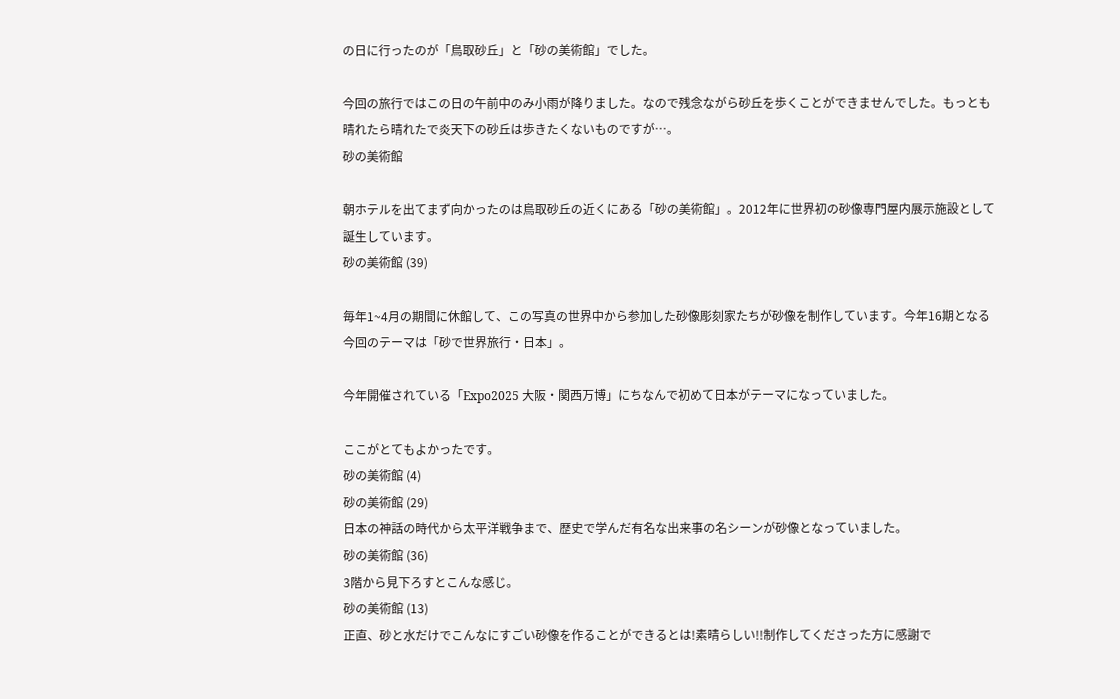の日に行ったのが「鳥取砂丘」と「砂の美術館」でした。

今回の旅行ではこの日の午前中のみ小雨が降りました。なので残念ながら砂丘を歩くことができませんでした。もっとも晴れたら晴れたで炎天下の砂丘は歩きたくないものですが…。
砂の美術館

朝ホテルを出てまず向かったのは鳥取砂丘の近くにある「砂の美術館」。2012年に世界初の砂像専門屋内展示施設として誕生しています。
砂の美術館 (39)

毎年1~4月の期間に休館して、この写真の世界中から参加した砂像彫刻家たちが砂像を制作しています。今年16期となる今回のテーマは「砂で世界旅行・日本」。

今年開催されている「Expo2025 大阪・関西万博」にちなんで初めて日本がテーマになっていました。

ここがとてもよかったです。
砂の美術館 (4)
砂の美術館 (29)
日本の神話の時代から太平洋戦争まで、歴史で学んだ有名な出来事の名シーンが砂像となっていました。
砂の美術館 (36)
3階から見下ろすとこんな感じ。
砂の美術館 (13)
正直、砂と水だけでこんなにすごい砂像を作ることができるとは!素晴らしい!!制作してくださった方に感謝で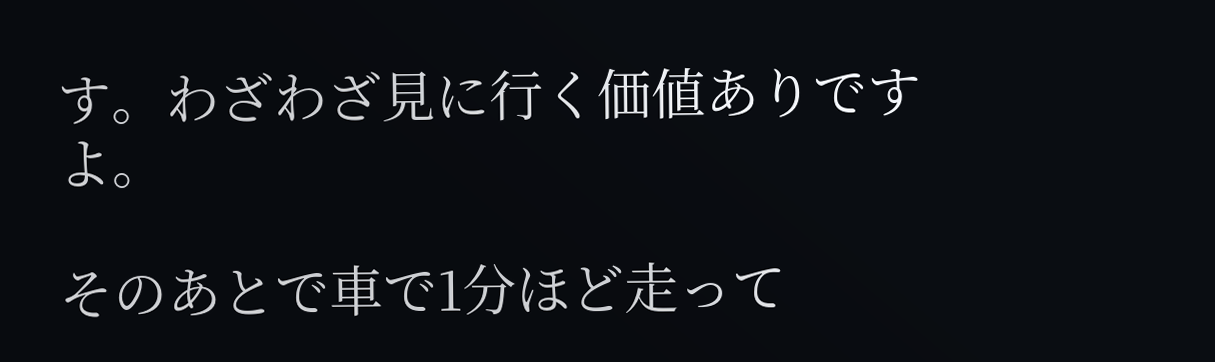す。わざわざ見に行く価値ありですよ。

そのあとで車で1分ほど走って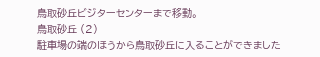鳥取砂丘ビジターセンターまで移動。
鳥取砂丘 (2)
駐車場の端のほうから鳥取砂丘に入ることができました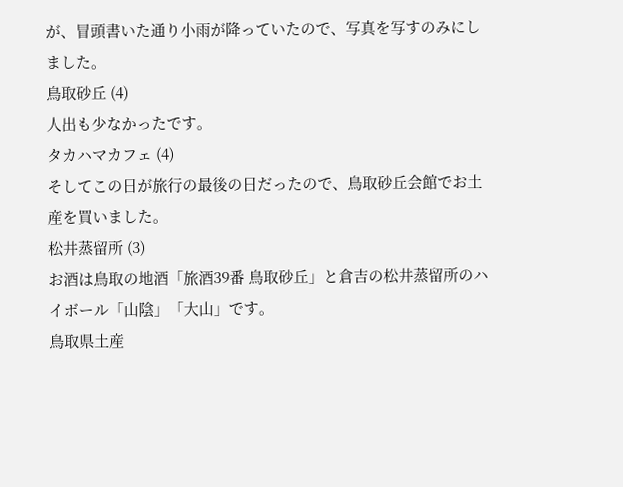が、冒頭書いた通り小雨が降っていたので、写真を写すのみにしました。
鳥取砂丘 (4)
人出も少なかったです。
タカハマカフェ (4)
そしてこの日が旅行の最後の日だったので、鳥取砂丘会館でお土産を買いました。
松井蒸留所 (3)
お酒は鳥取の地酒「旅酒39番 鳥取砂丘」と倉吉の松井蒸留所のハイボール「山陰」「大山」です。
鳥取県土産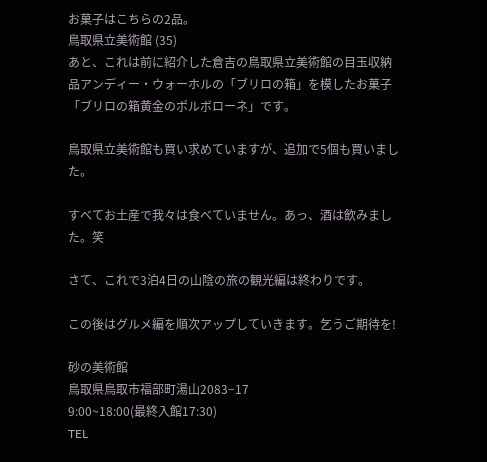お菓子はこちらの2品。
鳥取県立美術館 (35)
あと、これは前に紹介した倉吉の鳥取県立美術館の目玉収納品アンディー・ウォーホルの「ブリロの箱」を模したお菓子「ブリロの箱黄金のポルボローネ」です。

鳥取県立美術館も買い求めていますが、追加で5個も買いました。

すべてお土産で我々は食べていません。あっ、酒は飲みました。笑

さて、これで3泊4日の山陰の旅の観光編は終わりです。

この後はグルメ編を順次アップしていきます。乞うご期待を!

砂の美術館
鳥取県鳥取市福部町湯山2083−17
9:00~18:00(最終入館17:30)
TEL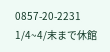0857-20-2231
1/4~4/末まで休館